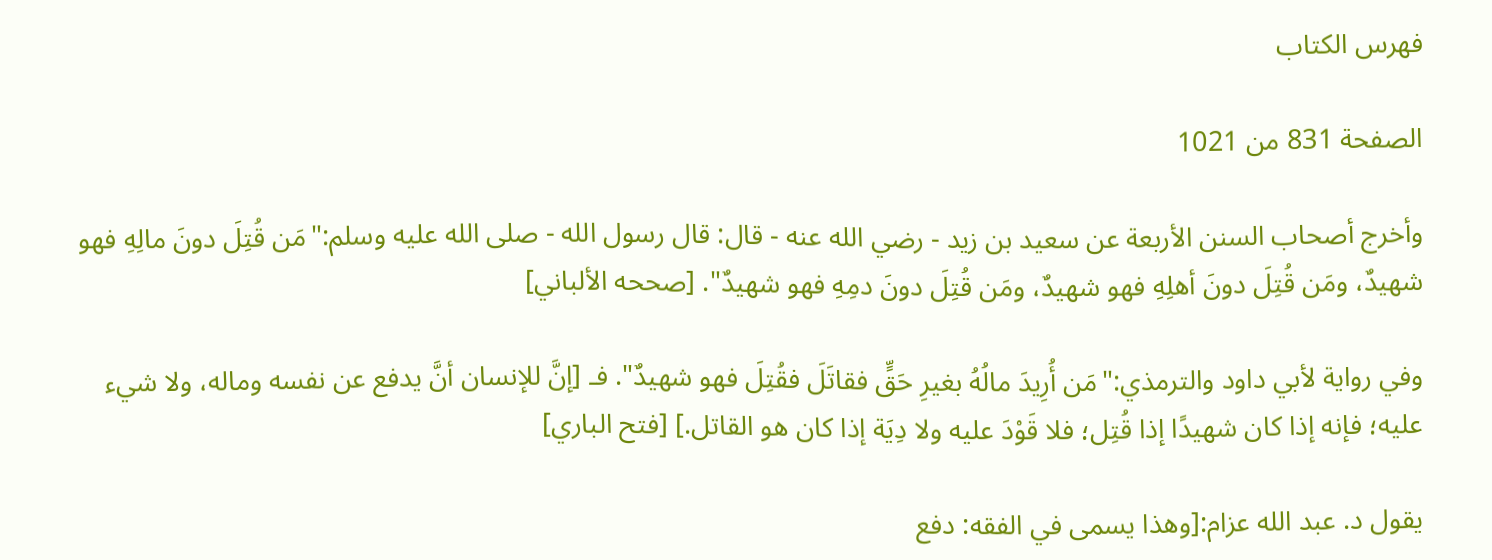فهرس الكتاب

الصفحة 831 من 1021

وأخرج أصحاب السنن الأربعة عن سعيد بن زيد - رضي الله عنه - قال: قال رسول الله - صلى الله عليه وسلم:"مَن قُتِلَ دونَ مالِهِ فهو شهيدٌ، ومَن قُتِلَ دونَ أهلِهِ فهو شهيدٌ، ومَن قُتِلَ دونَ دمِهِ فهو شهيدٌ". [صححه الألباني]

وفي رواية لأبي داود والترمذي:"مَن أُرِيدَ مالُهُ بغيرِ حَقٍّ فقاتَلَ فقُتِلَ فهو شهيدٌ". فـ [إنَّ للإنسان أنَّ يدفع عن نفسه وماله، ولا شيء عليه؛ فإنه إذا كان شهيدًا إذا قُتِل؛ فلا قَوْدَ عليه ولا دِيَة إذا كان هو القاتل.] [فتح الباري]

يقول د. عبد الله عزام:[وهذا يسمى في الفقه: دفع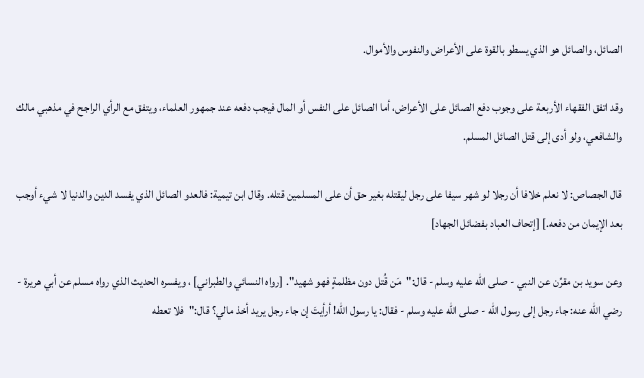الصائل، والصائل هو الذي يسطو بالقوة على الأعراض والنفوس والأموال.

وقد اتفق الفقهاء الأربعة على وجوب دفع الصائل على الأعراض، أما الصائل على النفس أو المال فيجب دفعه عند جمهور العلماء، ويتفق مع الرأي الراجح في مذهبي مالك والشافعي، ولو أدى إلى قتل الصائل المسلم.

قال الجصاص: لا نعلم خلافا أن رجلا لو شهر سيفا على رجل ليقتله بغير حق أن على المسلمين قتله. وقال ابن تيمية: فالعدو الصائل الذي يفسد الدين والدنيا لا شيء أوجب بعد الإيمان من دفعه.] [إتحاف العباد بفضائل الجهاد]

وعن سويد بن مقرِّن عن النبي - صلى الله عليه وسلم - قال:"مَن قُتل دون مظلمةٍ فهو شهيد". [رواه النسائي والطبراني] ، ويفسره الحديث الذي رواه مسلم عن أبي هريرة - رضي الله عنه: جاء رجل إلى رسول الله - صلى الله عليه وسلم - فقال: يا رسول الله! أرأيتَ إن جاء رجل يريد أخذ مالي؟ قال:"فلا تعطه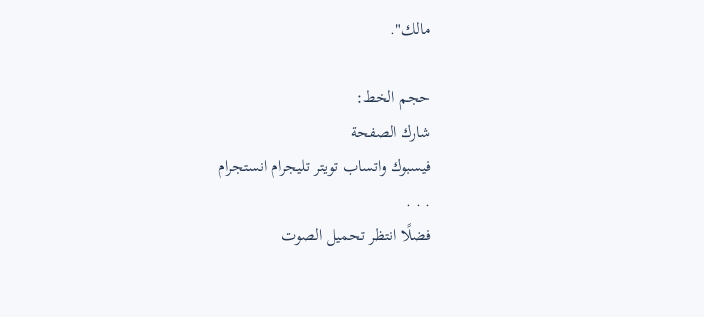مالك".

حجم الخط:
شارك الصفحة
فيسبوك واتساب تويتر تليجرام انستجرام
. . .
فضلًا انتظر تحميل الصوت